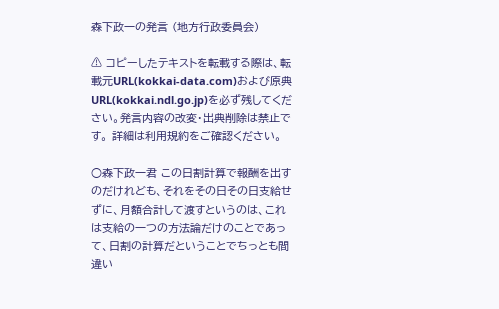森下政一の発言 (地方行政委員会)

⚠ コピーしたテキストを転載する際は、転載元URL(kokkai-data.com)および原典URL(kokkai.ndl.go.jp)を必ず残してください。発言内容の改変・出典削除は禁止です。 詳細は利用規約をご確認ください。

○森下政一君 この日割計算で報酬を出すのだけれども、それをその日その日支給せずに、月額合計して渡すというのは、これは支給の一つの方法論だけのことであって、日割の計算だということでちっとも間違い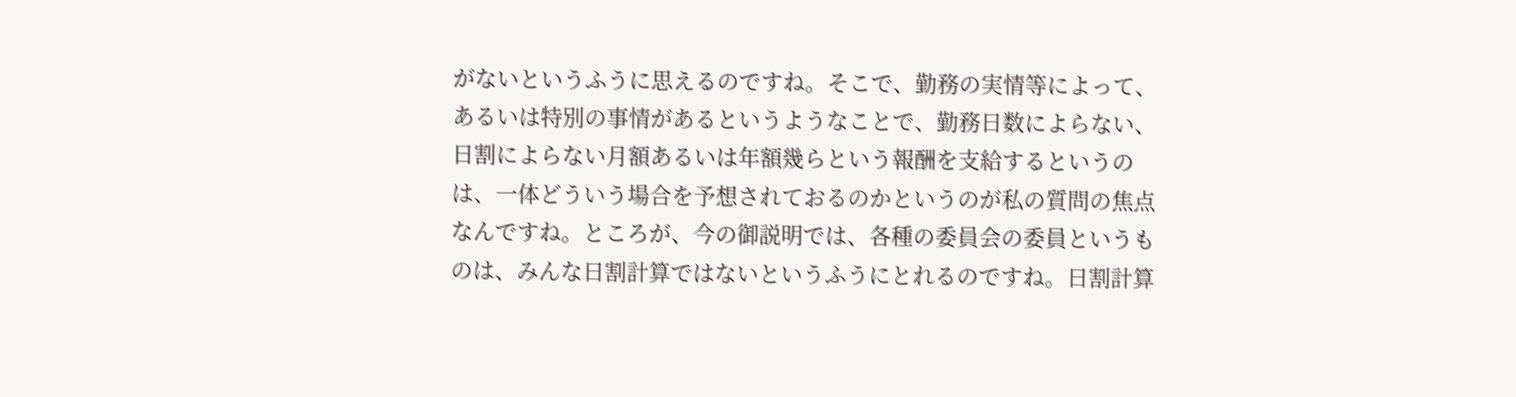がないというふうに思えるのですね。そこで、勤務の実情等によって、あるいは特別の事情があるというようなことで、勤務日数によらない、日割によらない月額あるいは年額幾らという報酬を支給するというのは、一体どういう場合を予想されておるのかというのが私の質問の焦点なんですね。ところが、今の御説明では、各種の委員会の委員というものは、みんな日割計算ではないというふうにとれるのですね。日割計算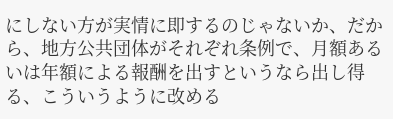にしない方が実情に即するのじゃないか、だから、地方公共団体がそれぞれ条例で、月額あるいは年額による報酬を出すというなら出し得る、こういうように改める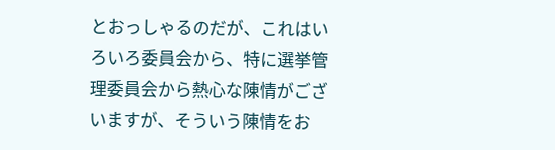とおっしゃるのだが、これはいろいろ委員会から、特に選挙管理委員会から熱心な陳情がございますが、そういう陳情をお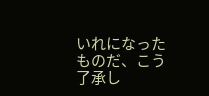いれになったものだ、こう了承し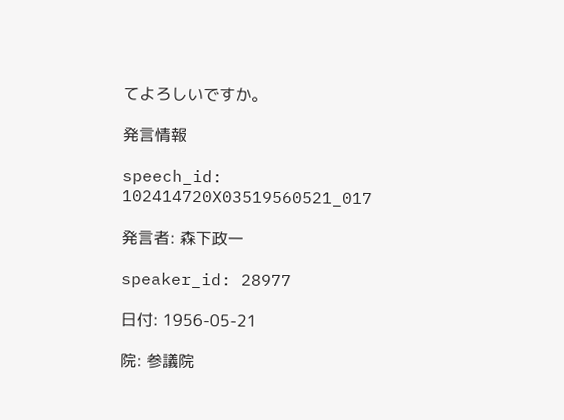てよろしいですか。

発言情報

speech_id: 102414720X03519560521_017

発言者: 森下政一

speaker_id: 28977

日付: 1956-05-21

院: 参議院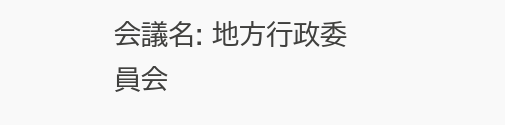会議名: 地方行政委員会